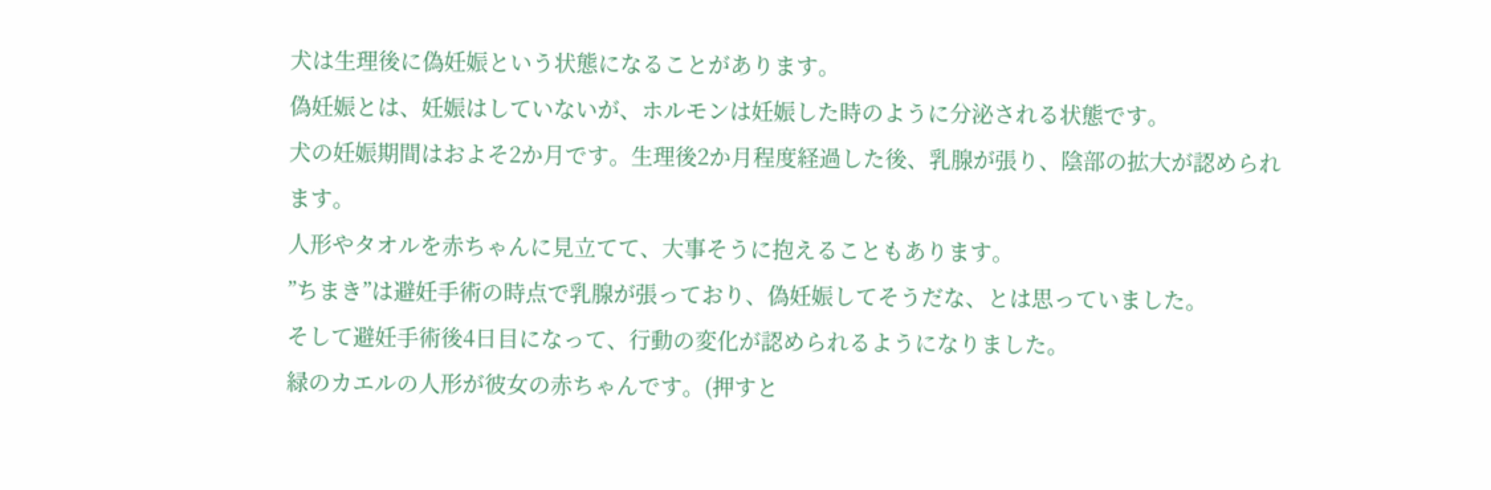犬は生理後に偽妊娠という状態になることがあります。
偽妊娠とは、妊娠はしていないが、ホルモンは妊娠した時のように分泌される状態です。
犬の妊娠期間はおよそ2か月です。生理後2か月程度経過した後、乳腺が張り、陰部の拡大が認められます。
人形やタオルを赤ちゃんに見立てて、大事そうに抱えることもあります。
”ちまき”は避妊手術の時点で乳腺が張っており、偽妊娠してそうだな、とは思っていました。
そして避妊手術後4日目になって、行動の変化が認められるようになりました。
緑のカエルの人形が彼女の赤ちゃんです。(押すと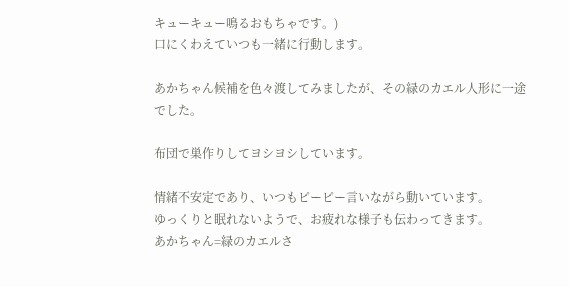キューキュー鳴るおもちゃです。)
口にくわえていつも一緒に行動します。

あかちゃん候補を色々渡してみましたが、その緑のカエル人形に一途でした。

布団で巣作りしてヨシヨシしています。

情緒不安定であり、いつもピーピー言いながら動いています。
ゆっくりと眠れないようで、お疲れな様子も伝わってきます。
あかちゃん=緑のカエルさ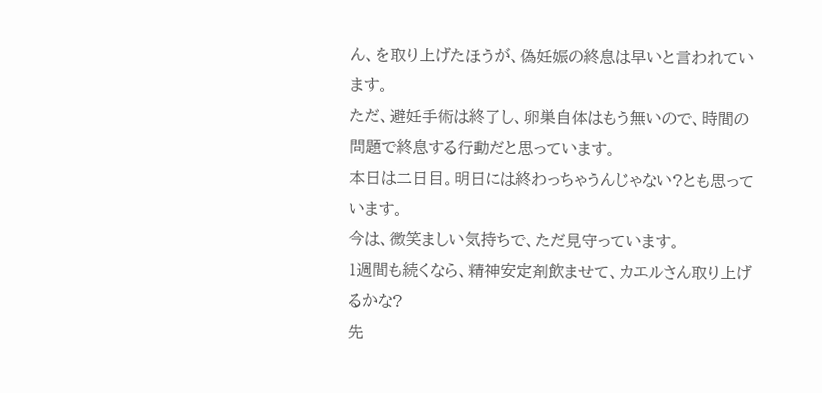ん、を取り上げたほうが、偽妊娠の終息は早いと言われています。
ただ、避妊手術は終了し、卵巣自体はもう無いので、時間の問題で終息する行動だと思っています。
本日は二日目。明日には終わっちゃうんじゃない?とも思っています。
今は、微笑ましい気持ちで、ただ見守っています。
1週間も続くなら、精神安定剤飲ませて、カエルさん取り上げるかな?
先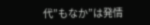代”もなか”は発情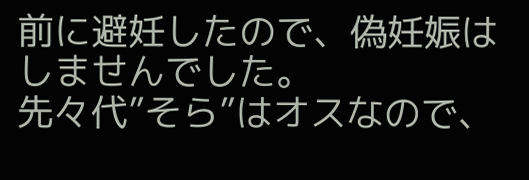前に避妊したので、偽妊娠はしませんでした。
先々代”そら”はオスなので、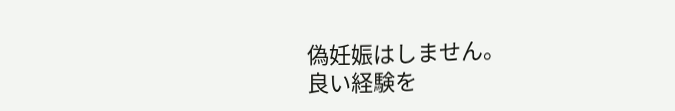偽妊娠はしません。
良い経験を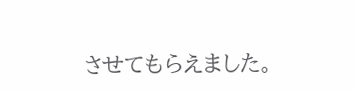させてもらえました。